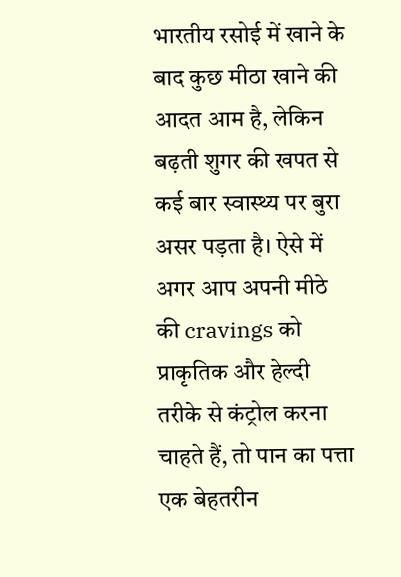भारतीय रसोई में खाने के बाद कुछ मीठा खाने की आदत आम है, लेकिन बढ़ती शुगर की खपत से कई बार स्वास्थ्य पर बुरा असर पड़ता है। ऐसे में अगर आप अपनी मीठे की cravings को प्राकृतिक और हेल्दी तरीके से कंट्रोल करना चाहते हैं, तो पान का पत्ता एक बेहतरीन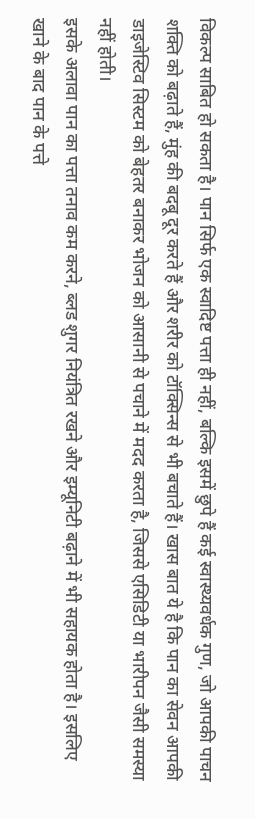विकल्प साबित हो सकता है। पान सिर्फ एक स्वादिष्ट पत्ता ही नहीं, बल्कि इसमें छुपे हैं कई स्वास्थ्यवर्धक गुण, जो आपकी पाचन शक्ति को बढ़ाते हैं, मुंह की बदबू दूर करते हैं और शरीर को टॉक्सिन्स से भी बचाते हैं। खास बात ये है कि पान का सेवन आपकी डाइजेस्टिव सिस्टम को बेहतर बनाकर भोजन को आसानी से पचाने में मदद करता है, जिससे एसिडिटी या भारीपन जैसी समस्या नहीं होती।
इसके अलावा पान का पत्ता तनाव कम करने, ब्लड शुगर नियंत्रित रखने और इम्यूनिटी बढ़ाने में भी सहायक होता है। इसलिए खाने के बाद पान के पत्ते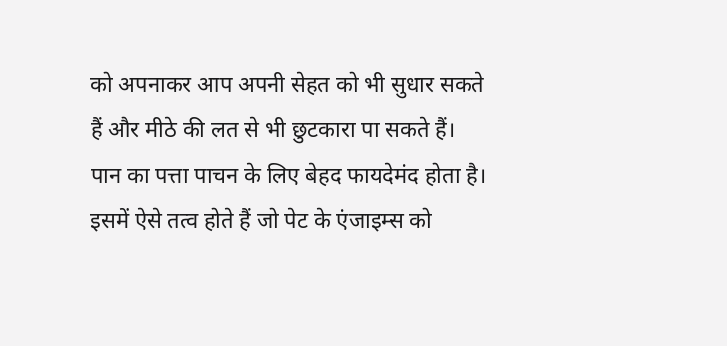को अपनाकर आप अपनी सेहत को भी सुधार सकते हैं और मीठे की लत से भी छुटकारा पा सकते हैं।
पान का पत्ता पाचन के लिए बेहद फायदेमंद होता है। इसमें ऐसे तत्व होते हैं जो पेट के एंजाइम्स को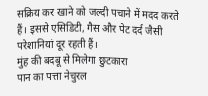सक्रिय कर खाने को जल्दी पचाने में मदद करते हैं। इससे एसिडिटी, गैस और पेट दर्द जैसी परेशानियां दूर रहती हैं।
मुंह की बदबू से मिलेगा छुटकारा
पान का पत्ता नेचुरल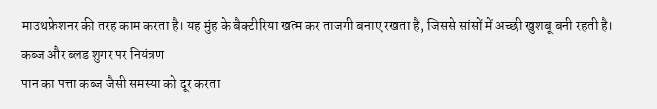माउथफ्रेशनर की तरह काम करता है। यह मुंह के बैक्टीरिया खत्म कर ताजगी बनाए रखता है, जिससे सांसों में अच्छी खुशबू बनी रहती है।
कब्ज और ब्लड शुगर पर नियंत्रण
पान का पत्ता कब्ज जैसी समस्या को दूर करता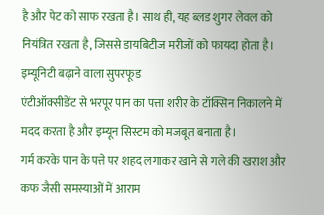है और पेट को साफ रखता है। साथ ही, यह ब्लड शुगर लेवल को नियंत्रित रखता है, जिससे डायबिटीज मरीजों को फायदा होता है।
इम्यूनिटी बढ़ाने वाला सुपरफूड
एंटीऑक्सीडेंट से भरपूर पान का पत्ता शरीर के टॉक्सिन निकालने में मदद करता है और इम्यून सिस्टम को मजबूत बनाता है।
गर्म करके पान के पत्ते पर शहद लगाकर खाने से गले की खराश और कफ जैसी समस्याओं में आराम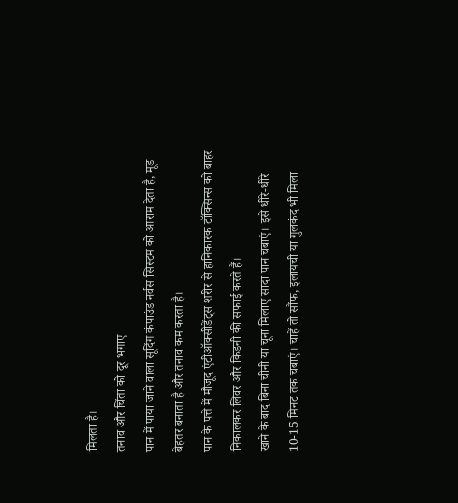मिलता है।
तनाव और चिंता को दूर भगाए
पान में पाया जाने वाला सूदिंग कंपाउंड नर्वस सिस्टम को आराम देता है, मूड बेहतर बनाता है और तनाव कम करता है।
पान के पत्ते में मौजूद एंटीऑक्सीडेंट्स शरीर से हानिकारक टॉक्सिन्स को बाहर निकालकर लिवर और किडनी की सफाई करते हैं।
खाने के बाद बिना चीनी या चूना मिलाए सादा पान चबाएं। इसे धीरे-धीरे 10-15 मिनट तक चबाएं। चाहें तो सौंफ, इलायची या गुलकंद भी मिला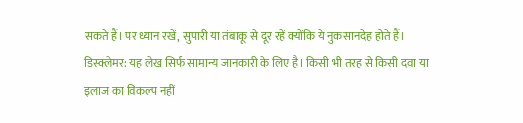सकते हैं। पर ध्यान रखें, सुपारी या तंबाकू से दूर रहें क्योंकि ये नुकसानदेह होते हैं।
डिस्क्लेमर: यह लेख सिर्फ सामान्य जानकारी के लिए है। किसी भी तरह से किसी दवा या इलाज का विकल्प नहीं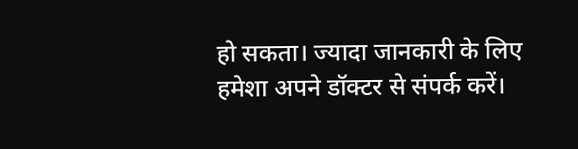हो सकता। ज्यादा जानकारी के लिए हमेशा अपने डॉक्टर से संपर्क करें।